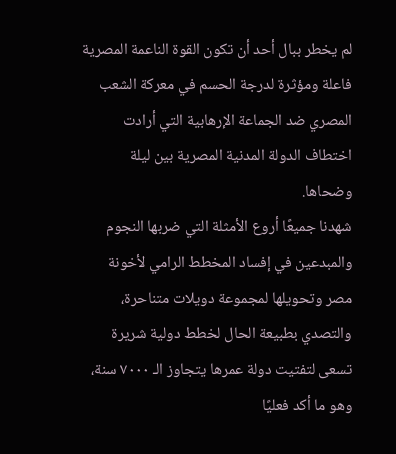لم يخطر ببال أحد أن تكون القوة الناعمة المصرية فاعلة ومؤثرة لدرجة الحسم في معركة الشعب المصري ضد الجماعة الإرهابية التي أرادت اختطاف الدولة المدنية المصرية بين ليلة وضحاها.
شهدنا جميعًا أروع الأمثلة التي ضربها النجوم والمبدعين في إفساد المخطط الرامي لأخونة مصر وتحويلها لمجموعة دويلات متناحرة، والتصدي بطبيعة الحال لخطط دولية شريرة تسعى لتفتيت دولة عمرها يتجاوز الـ ٧٠٠٠ سنة، وهو ما أكد فعليًا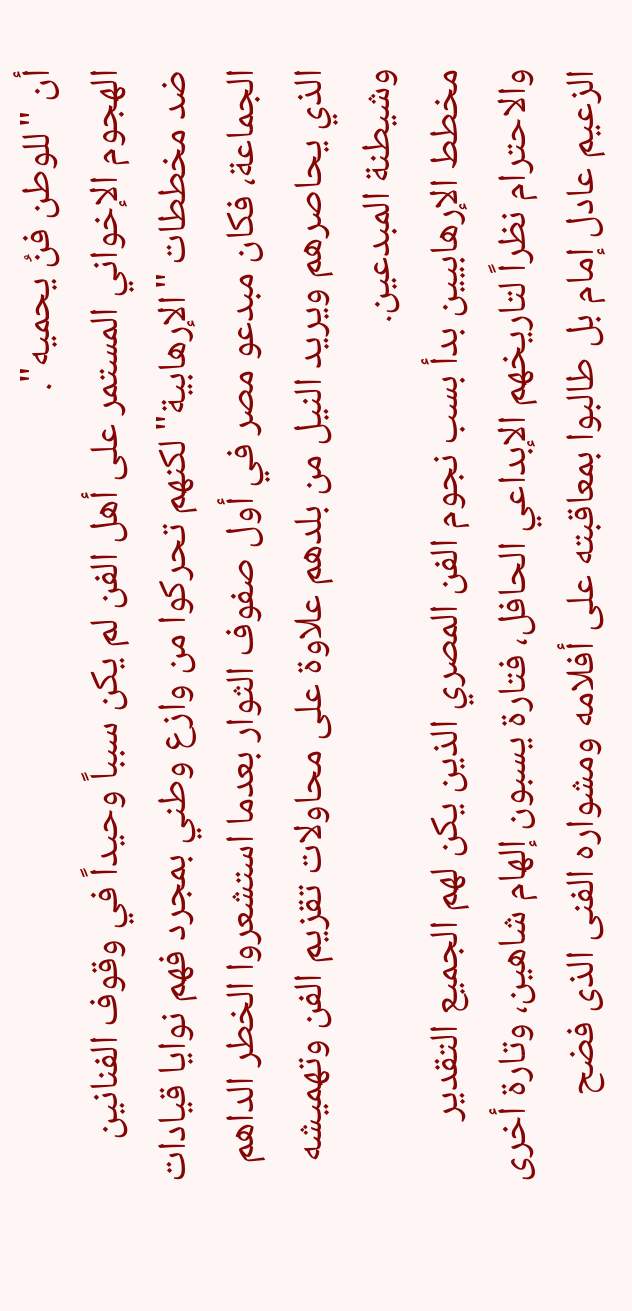أن "للوطن فنُ يحميه".
الهجوم الإخواني المستمر على أهل الفن لم يكن سبباً وحيداً في وقوف الفنانين ضد مخططات "الإرهابية" لكنهم تحركوا من وازع وطني بمجرد فهم نوايا قيادات الجماعة، فكان مبدعو مصر في أول صفوف الثوار بعدما استشعروا الخطر الداهم الذي يحاصرهم ويريد النيل من بلدهم علاوة على محاولات تقزيم الفن وتهميشه وشيطنة المبدعين.
مخطط الإرهابيين بدأ بسب نجوم الفن المصري الذين يكن لهم الجميع التقدير والاحترام نظراً لتاريخهم الإبداعي الحافل، فتارة يسبون إلهام شاهين، وتارة أخرى الزعيم عادل إمام بل طالبوا بمعاقبته على أفلامه ومشواره الفنى الذى فضح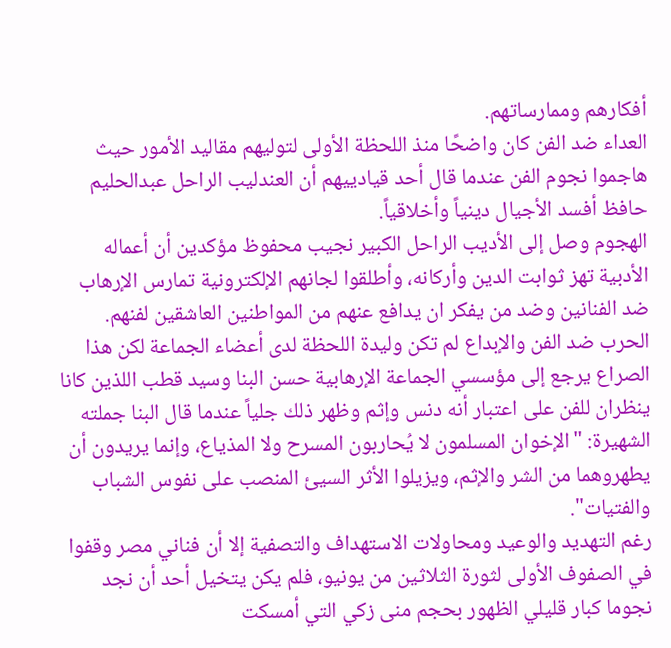أفكارهم وممارساتهم.
العداء ضد الفن كان واضحًا منذ اللحظة الأولى لتوليهم مقاليد الأمور حيث هاجموا نجوم الفن عندما قال أحد قيادييهم أن العندليب الراحل عبدالحليم حافظ أفسد الأجيال دينياً وأخلاقياً.
الهجوم وصل إلى الأديب الراحل الكبير نجيب محفوظ مؤكدين أن أعماله الأدبية تهز ثوابت الدين وأركانه، وأطلقوا لجانهم الإلكترونية تمارس الإرهاب ضد الفنانين وضد من يفكر ان يدافع عنهم من المواطنين العاشقين لفنهم.
الحرب ضد الفن والإبداع لم تكن وليدة اللحظة لدى أعضاء الجماعة لكن هذا الصراع يرجع إلى مؤسسي الجماعة الإرهابية حسن البنا وسيد قطب اللذين كانا ينظران للفن على اعتبار أنه دنس وإثم وظهر ذلك جلياً عندما قال البنا جملته الشهيرة: "الإخوان المسلمون لا يُحاربون المسرح ولا المذياع، وإنما يريدون أن يطهروهما من الشر والإثم، ويزيلوا الأثر السيئ المنصب على نفوس الشباب والفتيات".
رغم التهديد والوعيد ومحاولات الاستهداف والتصفية إلا أن فناني مصر وقفوا في الصفوف الأولى لثورة الثلاثين من يونيو، فلم يكن يتخيل أحد أن نجد نجوما كبار قليلي الظهور بحجم منى زكي التي أمسكت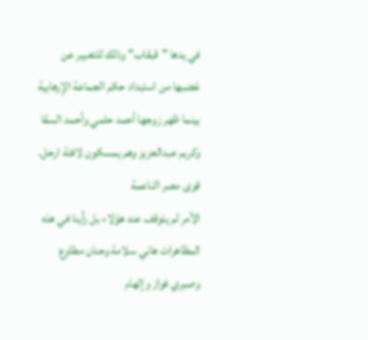في يدها "قبقاب" وذلك للتعبير عن غضبها من استبداد حكم الجماعة الإرهابية بينما ظهر زوجها أحمد حلمي وأحمد السقا وكريم عبدالعزيز وهم يمسكون لافتة ارحل.
قوى مصر الناعمة
الأمر لم يتوقف عند هؤلاء بل رأينا في هذه المظاهرات هاني سلامة وحنان مطاوع وصبري فواز وإلهام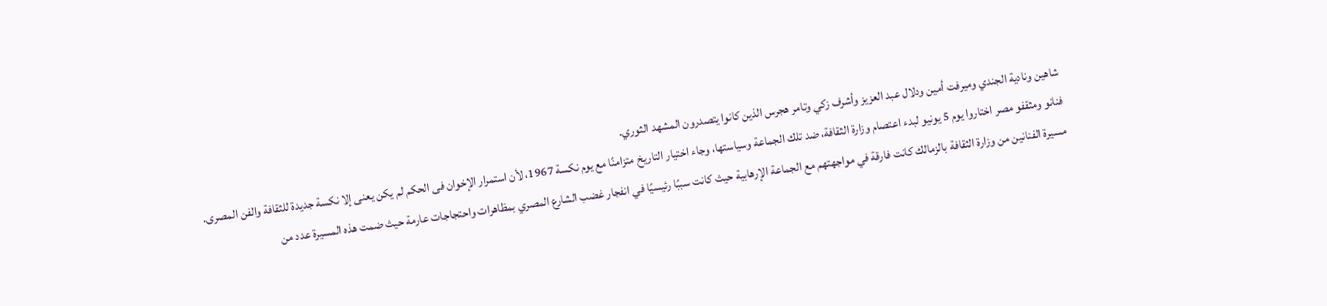شاهين ونادية الجندي وميرفت أمين ودلال عبد العزيز وأشرف زكي وتامر هجرس الذين كانوا يتصدرون المشهد الثوري.
فنانو ومثقفو مصر اختاروا يوم 5 يونيو لبدء اعتصام وزارة الثقافة، ضد تلك الجماعة وسياستها، وجاء اختيار التاريخ متزامنًا مع يوم نكسة 1967، لأن استمرار الإخوان فى الحكم لم يكن يعنى إلا نكسة جديدة للثقافة والفن المصرى.
مسيرة الفنانين من وزارة الثقافة بالزمالك كانت فارقة في مواجهتهم مع الجماعة الإرهابية حيث كانت سببًا رئيسيًا في انفجار غضب الشارع المصري بمظاهرات واحتجاجات عارمة حيث ضمت هذه المسيرة عدد من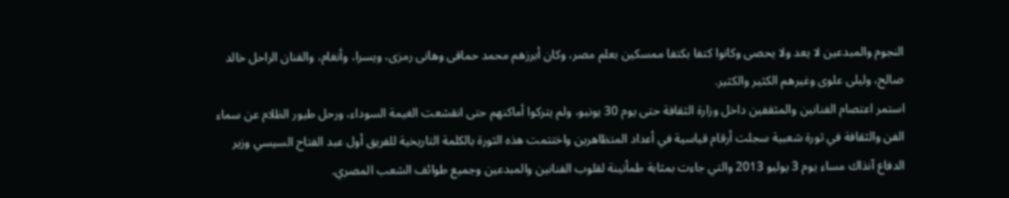النجوم والمبدعين لا يعد ولا يحصى وكانوا كتفا بكتفا ممسكين بعلم مصر، وكان أبرزهم محمد حماقى وهانى رمزى، ويسرا، وأنغام، والفنان الراحل خالد صالح، وليلى علوى وغيرهم الكثير والكثير.
استمر اعتصام الفنانين والمثقفين داخل وزارة الثقافة حتى يوم 30 يونيو، ولم يتركوا أماكنهم حتى انقشعت الغيمة السوداء، ورحل طيور الظلام عن سماء الفن والثقافة في ثورة شعبية سجلت أرقام قياسية في أعداد المتظاهرين واختتمت هذه الثورة بالكلمة التاريخية للفريق أول عبد الفتاح السيسي وزير الدفاع آنذاك مساء يوم 3 يوليو 2013 والتي جاءت بمثابة طمأنينة لقلوب الفنانين والمبدعين وجميع طوائف الشعب المصري.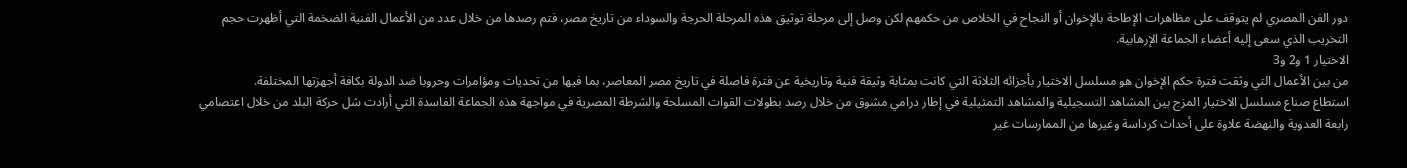دور الفن المصري لم يتوقف على مظاهرات الإطاحة بالإخوان أو النجاح في الخلاص من حكمهم لكن وصل إلى مرحلة توثيق هذه المرحلة الحرجة والسوداء من تاريخ مصر، فتم رصدها من خلال عدد من الأعمال الفنية الضخمة التي أظهرت حجم التخريب الذي سعى إليه أعضاء الجماعة الإرهابية.
الاختيار 1 و2 و3
من بين الأعمال التي وثقت فترة حكم الإخوان هو مسلسل الاختيار بأجزائه الثلاثة التي كانت بمثابة وثيقة فنية وتاريخية عن فترة فاصلة في تاريخ مصر المعاصر، بما فيها من تحديات ومؤامرات وحروبا ضد الدولة بكافة أجهزتها المختلفة.
استطاع صناع مسلسل الاختيار المزج بين المشاهد التسجيلية والمشاهد التمثيلية في إطار درامي مشوق من خلال رصد بطولات القوات المسلحة والشرطة المصرية في مواجهة هذه الجماعة الفاسدة التي أرادت شل حركة البلد من خلال اعتصامي رابعة العدوية والنهضة علاوة على أحداث كرداسة وغيرها من الممارسات غير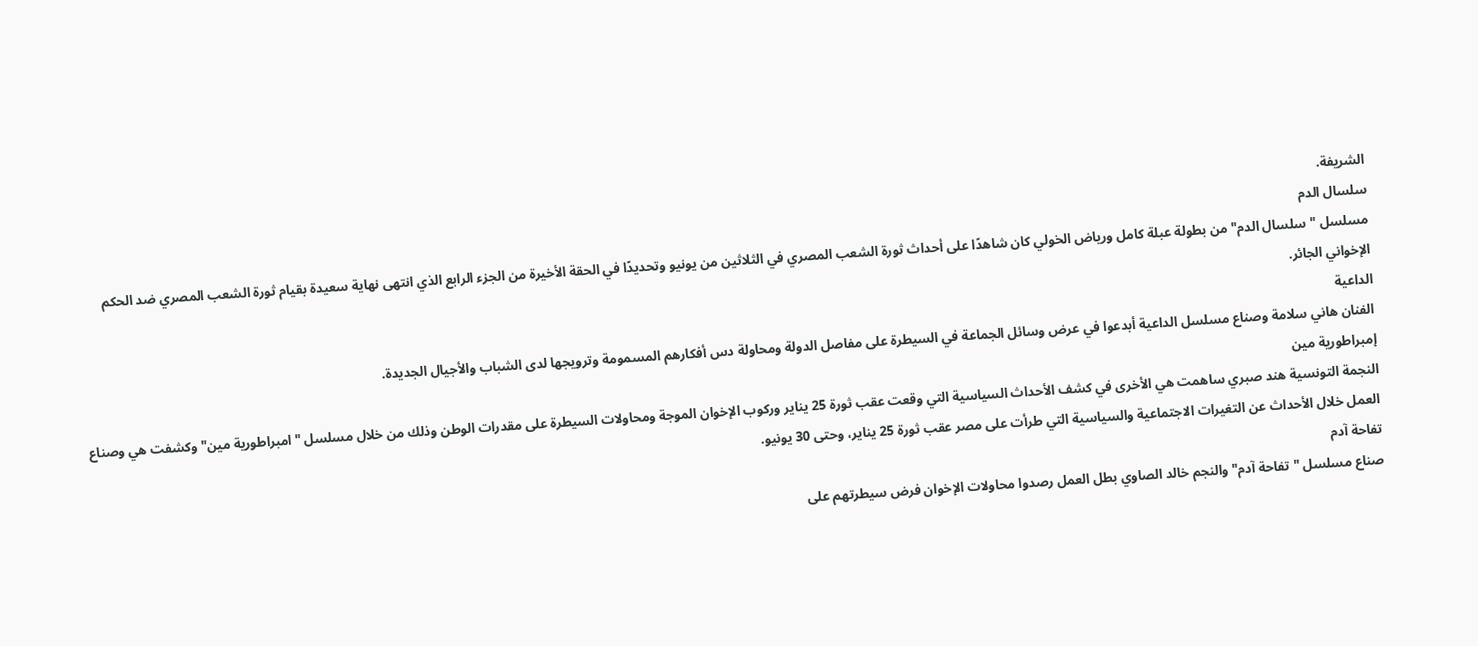الشريفة.
سلسال الدم
مسلسل "سلسال الدم" من بطولة عبلة كامل ورياض الخولي كان شاهدًا على أحداث ثورة الشعب المصري في الثلاثين من يونيو وتحديدًا في الحقة الأخيرة من الجزء الرابع الذي انتهى نهاية سعيدة بقيام ثورة الشعب المصري ضد الحكم الإخواني الجائر.
الداعية
الفنان هاني سلامة وصناع مسلسل الداعية أبدعوا في عرض وسائل الجماعة في السيطرة على مفاصل الدولة ومحاولة دس أفكارهم المسمومة وترويجها لدى الشباب والأجيال الجديدة.
إمبراطورية مين
النجمة التونسية هند صبري ساهمت هي الأخرى في كشف الأحداث السياسية التي وقعت عقب ثورة 25 يناير وركوب الإخوان الموجة ومحاولات السيطرة على مقدرات الوطن وذلك من خلال مسلسل "امبراطورية مين" وكشفت هي وصناع العمل خلال الأحداث عن التغيرات الاجتماعية والسياسية التي طرأت على مصر عقب ثورة 25 يناير، وحتى 30 يونيو.
تفاحة آدم
صناع مسلسل "تفاحة آدم" والنجم خالد الصاوي بطل العمل رصدوا محاولات الإخوان فرض سيطرتهم على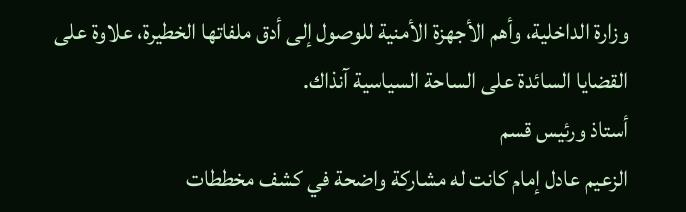وزارة الداخلية، وأهم الأجهزة الأمنية للوصول إلى أدق ملفاتها الخطيرة، علاوة على القضايا السائدة على الساحة السياسية آنذاك.
أستاذ ورئيس قسم
الزعيم عادل إمام كانت له مشاركة واضحة في كشف مخططات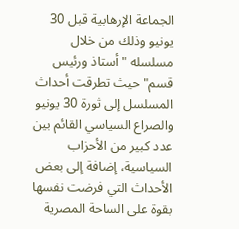الجماعة الإرهابية قبل 30 يونيو وذلك من خلال مسلسله "أستاذ ورئيس قسم" حيث تطرقت أحداث المسلسل إلى ثورة 30 يونيو والصراع السياسي القائم بين عدد كبير من الأحزاب السياسية، إضافة إلى بعض الأحداث التي فرضت نفسها بقوة على الساحة المصرية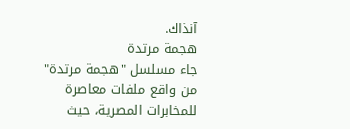آنذاك.
هجمة مرتدة
جاء مسلسل "هجمة مرتدة" من واقع ملفات معاصرة للمخابرات المصرية، حيث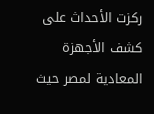ركزت الأحداث على كشف الأجهزة المعادية لمصر حيث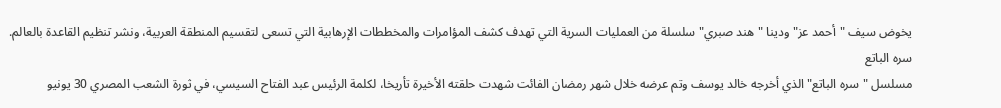يخوض سيف "أحمد عز" ودينا "هند صبري" سلسلة من العمليات السرية التي تهدف كشف المؤامرات والمخططات الإرهابية التي تسعى لتقسيم المنطقة العربية، ونشر تنظيم القاعدة بالعالم.
سره الباتع
مسلسل "سره الباتع" الذي أخرجه خالد يوسف وتم عرضه خلال شهر رمضان الفائت شهدت حلقته الأخيرة تأريخا، لكلمة الرئيس عبد الفتاح السيسي، في ثورة الشعب المصري 30 يونيو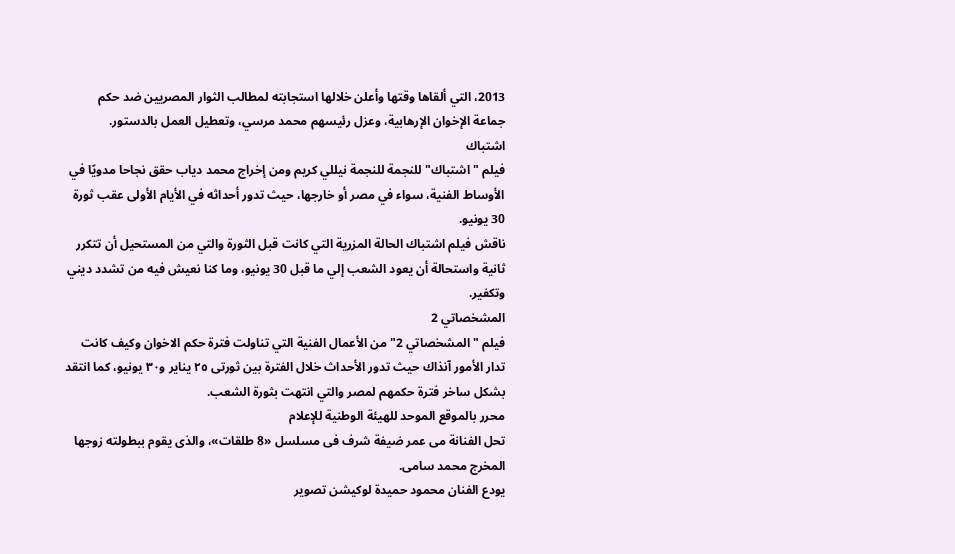2013، التي ألقاها وقتها وأعلن خلالها استجابته لمطالب الثوار المصريين ضد حكم جماعة الإخوان الإرهابية، وعزل رئيسهم محمد مرسي، وتعطيل العمل بالدستور.
اشتباك
فيلم "اشتباك" للنجمة للنجمة نيللي كريم ومن إخراج محمد دياب حقق نجاحا مدويًا في الأوساط الفنية، سواء في مصر أو خارجها، حيث تدور أحداثه في الأيام الأولى عقب ثورة 30 يونيو.
ناقش فيلم اشتباك الحالة المزرية التي كانت قبل الثورة والتي من المستحيل أن تتكرر ثانية واستحالة أن يعود الشعب إلي ما قبل 30 يونيو، وما كنا نعيش فيه من تشدد ديني وتكفير.
المشخصاتي 2
فيلم "المشخصاتي 2" من الأعمال الفنية التي تناولت فترة حكم الاخوان وكيف كانت تدار الأمور آنذاك حيث تدور الأحداث خلال الفترة بين ثورتى ٢٥ يناير و٣٠ يونيو، كما انتقد بشكل ساخر فترة حكمهم لمصر والتي انتهت بثورة الشعب.
محرر بالموقع الموحد للهيئة الوطنية للإعلام
تحل الفنانة مى عمر ضيفة شرف فى مسلسل «8 طلقات»، والذى يقوم ببطولته زوجها المخرج محمد سامى.
يودع الفنان محمود حميدة لوكيشن تصوير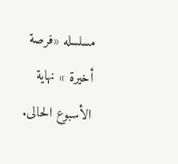مسلسله «فرصة أخيرة » نهاية الأسبوع الحالى.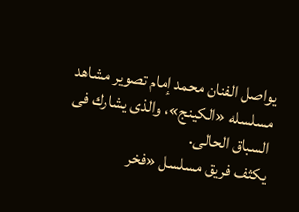يواصل الفنان محمد إمام تصوير مشاهد مسلسله «الكينج»، والذى يشارك فى السباق الحالى.
يكثف فريق مسلسل «فخر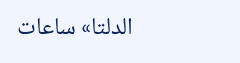الدلتا» ساعات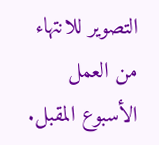التصوير للانتهاء من العمل الأسبوع المقبل.